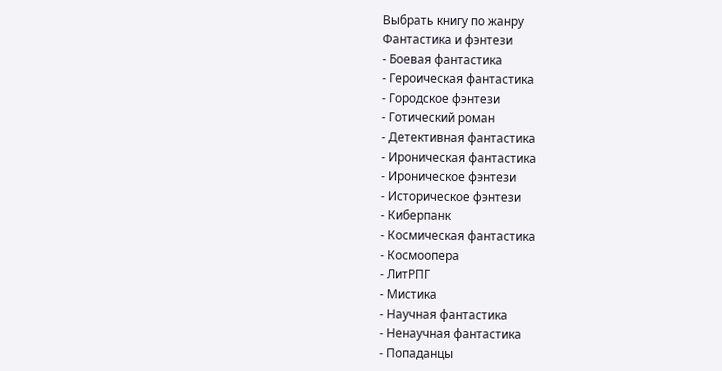Выбрать книгу по жанру
Фантастика и фэнтези
- Боевая фантастика
- Героическая фантастика
- Городское фэнтези
- Готический роман
- Детективная фантастика
- Ироническая фантастика
- Ироническое фэнтези
- Историческое фэнтези
- Киберпанк
- Космическая фантастика
- Космоопера
- ЛитРПГ
- Мистика
- Научная фантастика
- Ненаучная фантастика
- Попаданцы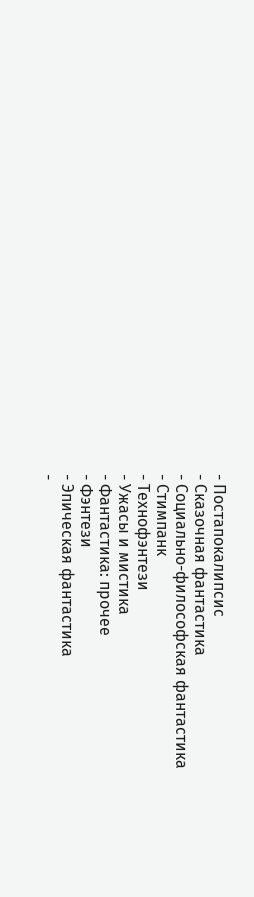- Постапокалипсис
- Сказочная фантастика
- Социально-философская фантастика
- Стимпанк
- Технофэнтези
- Ужасы и мистика
- Фантастика: прочее
- Фэнтези
- Эпическая фантастика
-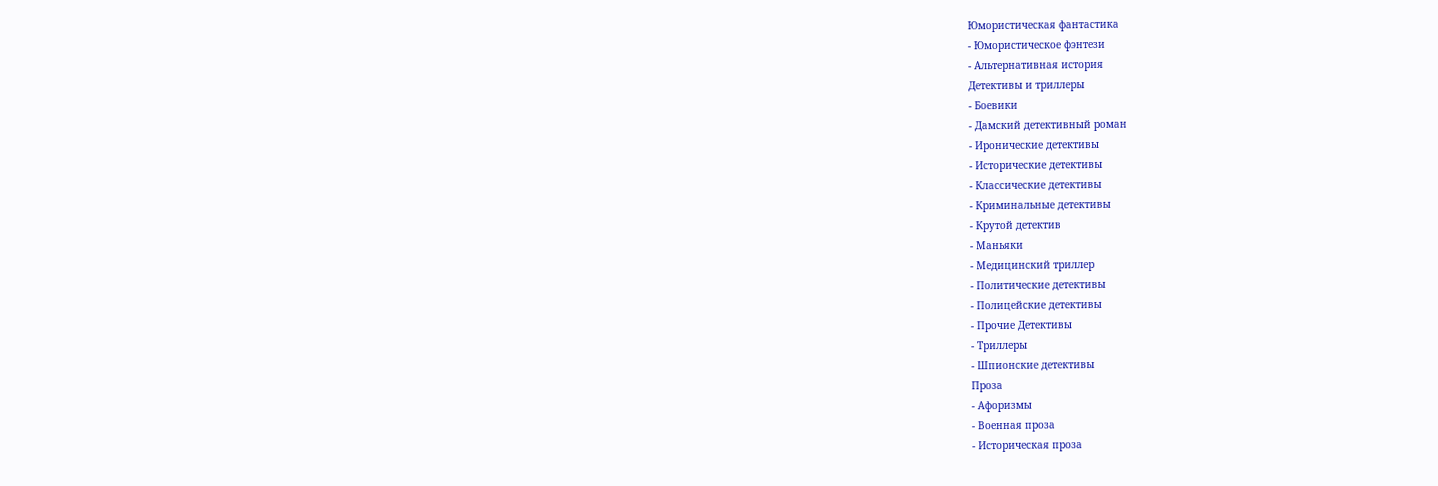Юмористическая фантастика
- Юмористическое фэнтези
- Альтернативная история
Детективы и триллеры
- Боевики
- Дамский детективный роман
- Иронические детективы
- Исторические детективы
- Классические детективы
- Криминальные детективы
- Крутой детектив
- Маньяки
- Медицинский триллер
- Политические детективы
- Полицейские детективы
- Прочие Детективы
- Триллеры
- Шпионские детективы
Проза
- Афоризмы
- Военная проза
- Историческая проза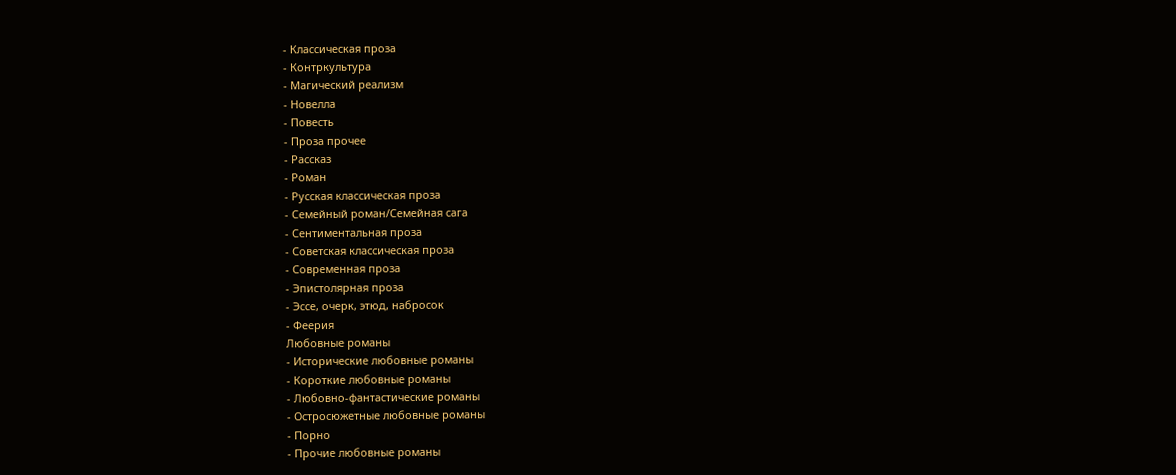- Классическая проза
- Контркультура
- Магический реализм
- Новелла
- Повесть
- Проза прочее
- Рассказ
- Роман
- Русская классическая проза
- Семейный роман/Семейная сага
- Сентиментальная проза
- Советская классическая проза
- Современная проза
- Эпистолярная проза
- Эссе, очерк, этюд, набросок
- Феерия
Любовные романы
- Исторические любовные романы
- Короткие любовные романы
- Любовно-фантастические романы
- Остросюжетные любовные романы
- Порно
- Прочие любовные романы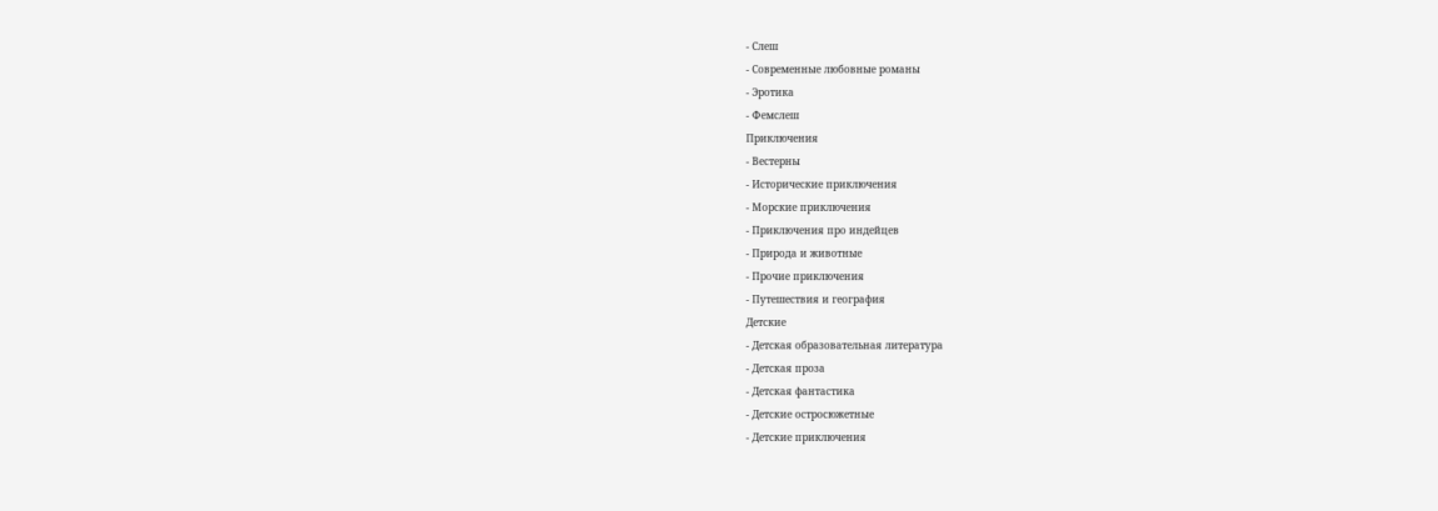- Слеш
- Современные любовные романы
- Эротика
- Фемслеш
Приключения
- Вестерны
- Исторические приключения
- Морские приключения
- Приключения про индейцев
- Природа и животные
- Прочие приключения
- Путешествия и география
Детские
- Детская образовательная литература
- Детская проза
- Детская фантастика
- Детские остросюжетные
- Детские приключения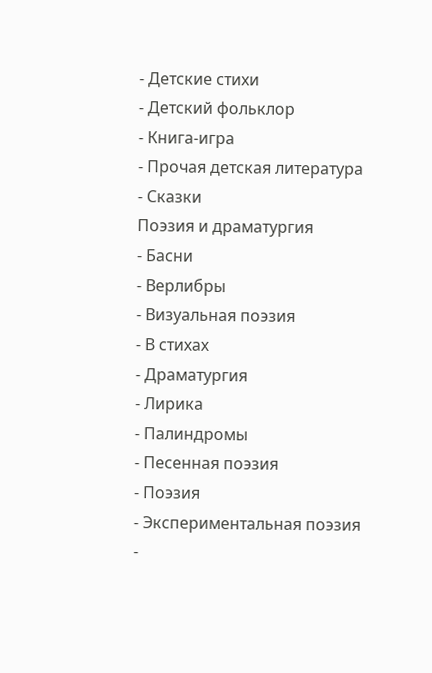- Детские стихи
- Детский фольклор
- Книга-игра
- Прочая детская литература
- Сказки
Поэзия и драматургия
- Басни
- Верлибры
- Визуальная поэзия
- В стихах
- Драматургия
- Лирика
- Палиндромы
- Песенная поэзия
- Поэзия
- Экспериментальная поэзия
-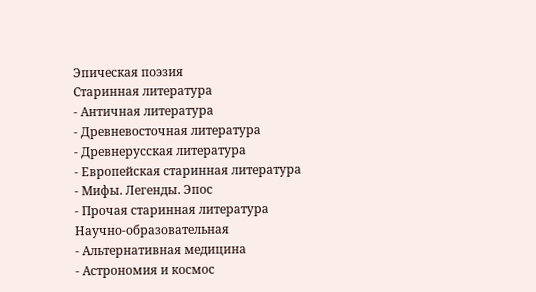Эпическая поэзия
Старинная литература
- Античная литература
- Древневосточная литература
- Древнерусская литература
- Европейская старинная литература
- Мифы. Легенды. Эпос
- Прочая старинная литература
Научно-образовательная
- Альтернативная медицина
- Астрономия и космос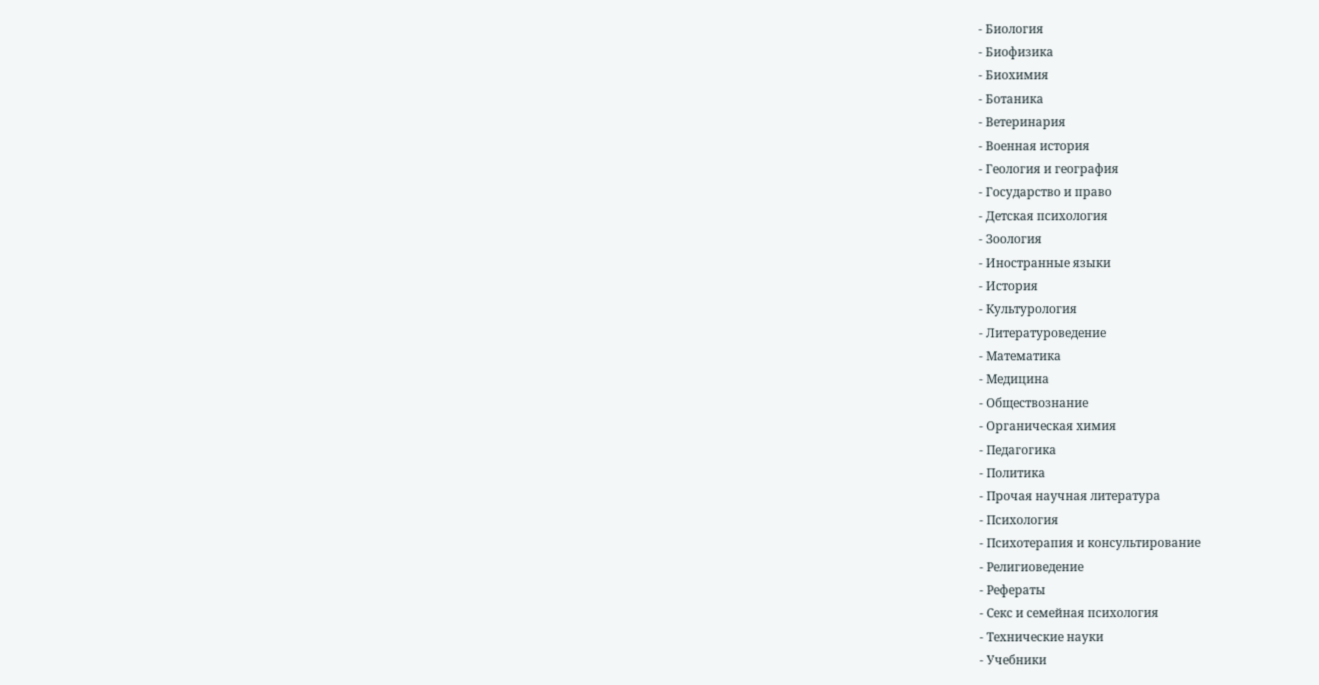- Биология
- Биофизика
- Биохимия
- Ботаника
- Ветеринария
- Военная история
- Геология и география
- Государство и право
- Детская психология
- Зоология
- Иностранные языки
- История
- Культурология
- Литературоведение
- Математика
- Медицина
- Обществознание
- Органическая химия
- Педагогика
- Политика
- Прочая научная литература
- Психология
- Психотерапия и консультирование
- Религиоведение
- Рефераты
- Секс и семейная психология
- Технические науки
- Учебники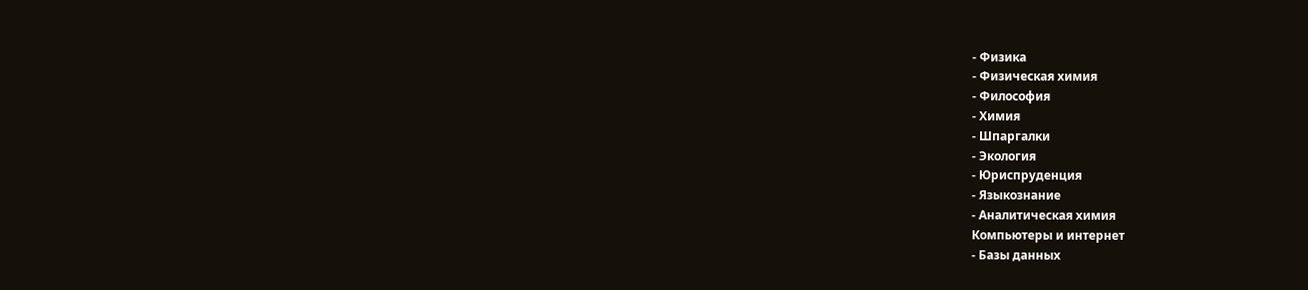- Физика
- Физическая химия
- Философия
- Химия
- Шпаргалки
- Экология
- Юриспруденция
- Языкознание
- Аналитическая химия
Компьютеры и интернет
- Базы данных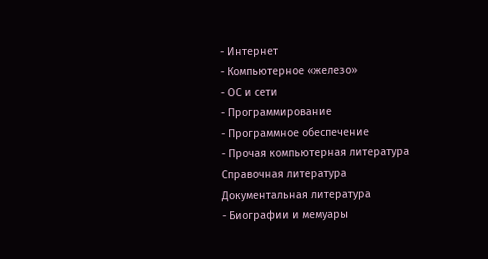- Интернет
- Компьютерное «железо»
- ОС и сети
- Программирование
- Программное обеспечение
- Прочая компьютерная литература
Справочная литература
Документальная литература
- Биографии и мемуары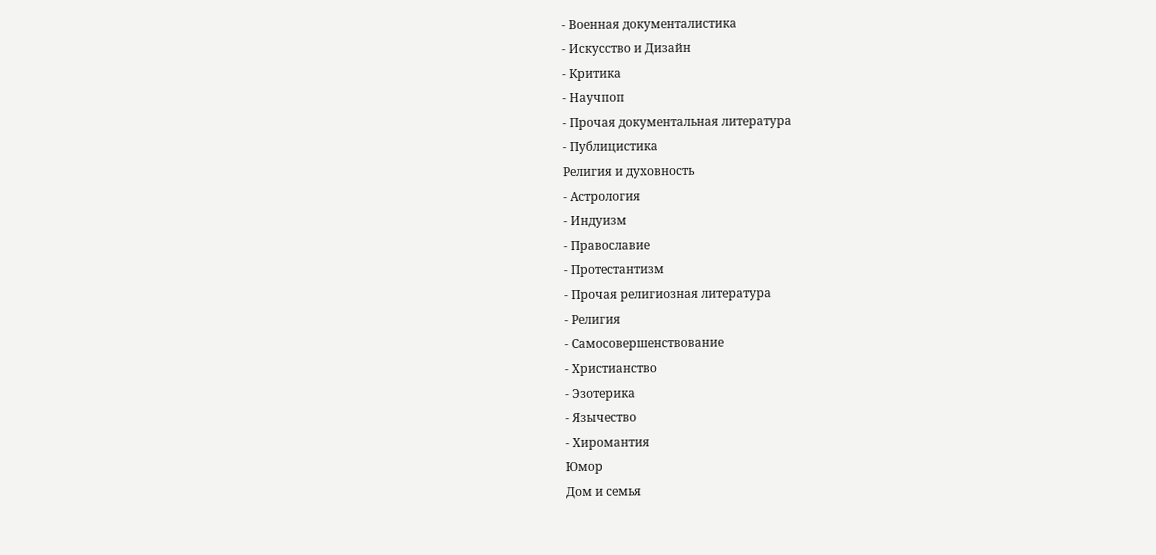- Военная документалистика
- Искусство и Дизайн
- Критика
- Научпоп
- Прочая документальная литература
- Публицистика
Религия и духовность
- Астрология
- Индуизм
- Православие
- Протестантизм
- Прочая религиозная литература
- Религия
- Самосовершенствование
- Христианство
- Эзотерика
- Язычество
- Хиромантия
Юмор
Дом и семья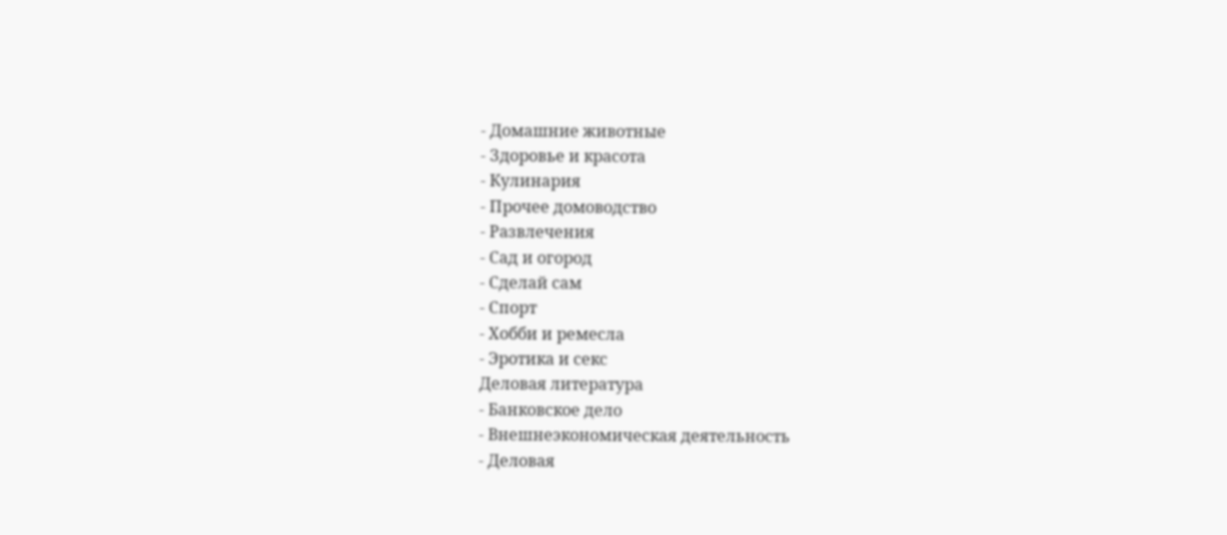- Домашние животные
- Здоровье и красота
- Кулинария
- Прочее домоводство
- Развлечения
- Сад и огород
- Сделай сам
- Спорт
- Хобби и ремесла
- Эротика и секс
Деловая литература
- Банковское дело
- Внешнеэкономическая деятельность
- Деловая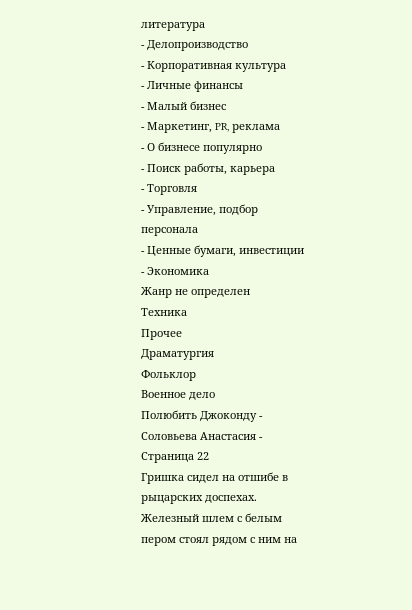литература
- Делопроизводство
- Корпоративная культура
- Личные финансы
- Малый бизнес
- Маркетинг, PR, реклама
- О бизнесе популярно
- Поиск работы, карьера
- Торговля
- Управление, подбор персонала
- Ценные бумаги, инвестиции
- Экономика
Жанр не определен
Техника
Прочее
Драматургия
Фольклор
Военное дело
Полюбить Джоконду - Соловьева Анастасия - Страница 22
Гришка сидел на отшибе в рыцарских доспехах. Железный шлем с белым пером стоял рядом с ним на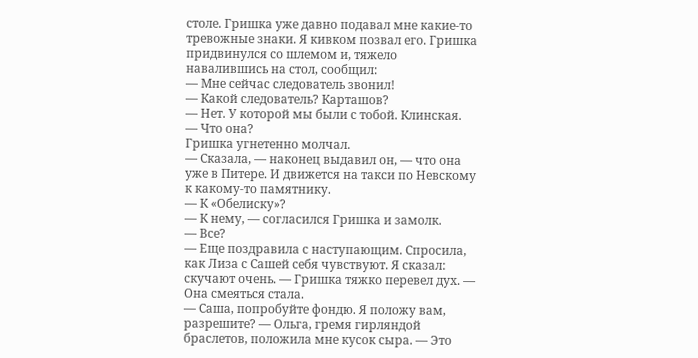столе. Гришка уже давно подавал мне какие-то тревожные знаки. Я кивком позвал его. Гришка придвинулся со шлемом и, тяжело навалившись на стол, сообщил:
— Мне сейчас следователь звонил!
— Какой следователь? Карташов?
— Нет. У которой мы были с тобой. Клинская.
— Что она?
Гришка угнетенно молчал.
— Сказала, — наконец выдавил он, — что она уже в Питере. И движется на такси по Невскому к какому-то памятнику.
— К «Обелиску»?
— К нему, — согласился Гришка и замолк.
— Все?
— Еще поздравила с наступающим. Спросила, как Лиза с Сашей себя чувствуют. Я сказал: скучают очень. — Гришка тяжко перевел дух. — Она смеяться стала.
— Саша, попробуйте фондю. Я положу вам, разрешите? — Ольга, гремя гирляндой браслетов, положила мне кусок сыра. — Это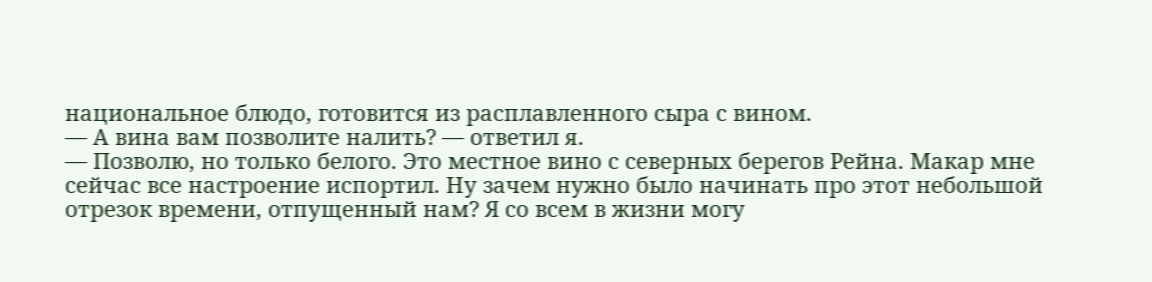национальное блюдо, готовится из расплавленного сыра с вином.
— А вина вам позволите налить? — ответил я.
— Позволю, но только белого. Это местное вино с северных берегов Рейна. Макар мне сейчас все настроение испортил. Ну зачем нужно было начинать про этот небольшой отрезок времени, отпущенный нам? Я со всем в жизни могу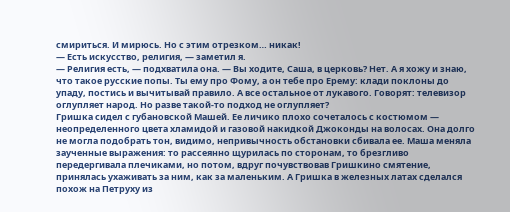смириться. И мирюсь. Но с этим отрезком… никак!
— Есть искусство, религия, — заметил я.
— Религия есть, — подхватила она. — Вы ходите, Саша, в церковь? Нет. А я хожу и знаю, что такое русские попы. Ты ему про Фому, а он тебе про Ерему: клади поклоны до упаду, постись и вычитывай правило. А все остальное от лукавого. Говорят: телевизор оглупляет народ. Но разве такой-то подход не оглупляет?
Гришка сидел с губановской Машей. Ее личико плохо сочеталось с костюмом — неопределенного цвета хламидой и газовой накидкой Джоконды на волосах. Она долго не могла подобрать тон, видимо, непривычность обстановки сбивала ее. Маша меняла заученные выражения: то рассеянно щурилась по сторонам, то брезгливо передергивала плечиками, но потом, вдруг почувствовав Гришкино смятение, принялась ухаживать за ним, как за маленьким. А Гришка в железных латах сделался похож на Петруху из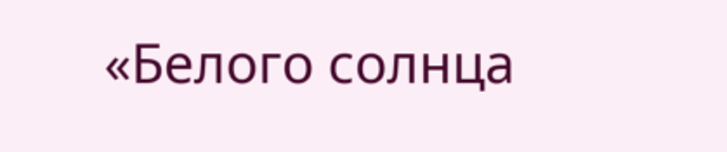«Белого солнца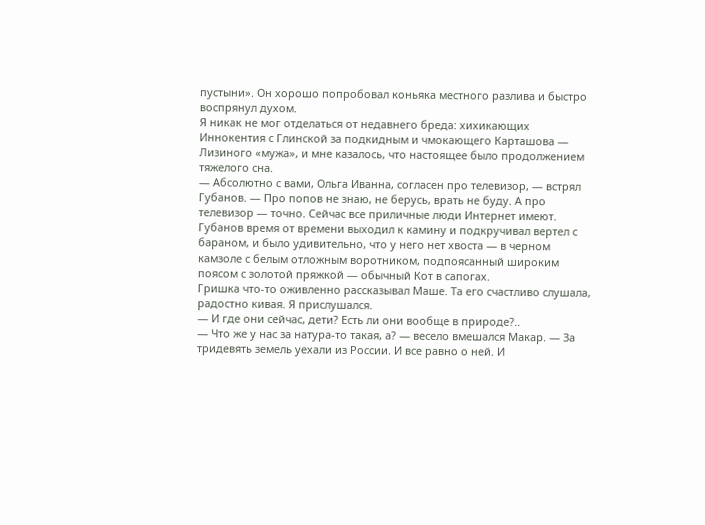пустыни». Он хорошо попробовал коньяка местного разлива и быстро воспрянул духом.
Я никак не мог отделаться от недавнего бреда: хихикающих Иннокентия с Глинской за подкидным и чмокающего Карташова — Лизиного «мужа», и мне казалось, что настоящее было продолжением тяжелого сна.
— Абсолютно с вами, Ольга Иванна, согласен про телевизор, — встрял Губанов. — Про попов не знаю, не берусь, врать не буду. А про телевизор — точно. Сейчас все приличные люди Интернет имеют.
Губанов время от времени выходил к камину и подкручивал вертел с бараном, и было удивительно, что у него нет хвоста — в черном камзоле с белым отложным воротником, подпоясанный широким поясом с золотой пряжкой — обычный Кот в сапогах.
Гришка что-то оживленно рассказывал Маше. Та его счастливо слушала, радостно кивая. Я прислушался.
— И где они сейчас, дети? Есть ли они вообще в природе?..
— Что же у нас за натура-то такая, а? — весело вмешался Макар. — За тридевять земель уехали из России. И все равно о ней. И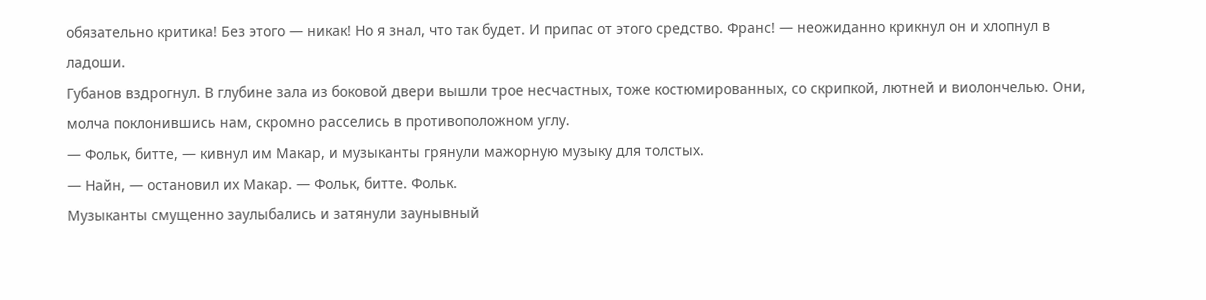обязательно критика! Без этого — никак! Но я знал, что так будет. И припас от этого средство. Франс! — неожиданно крикнул он и хлопнул в ладоши.
Губанов вздрогнул. В глубине зала из боковой двери вышли трое несчастных, тоже костюмированных, со скрипкой, лютней и виолончелью. Они, молча поклонившись нам, скромно расселись в противоположном углу.
— Фольк, битте, — кивнул им Макар, и музыканты грянули мажорную музыку для толстых.
— Найн, — остановил их Макар. — Фольк, битте. Фольк.
Музыканты смущенно заулыбались и затянули заунывный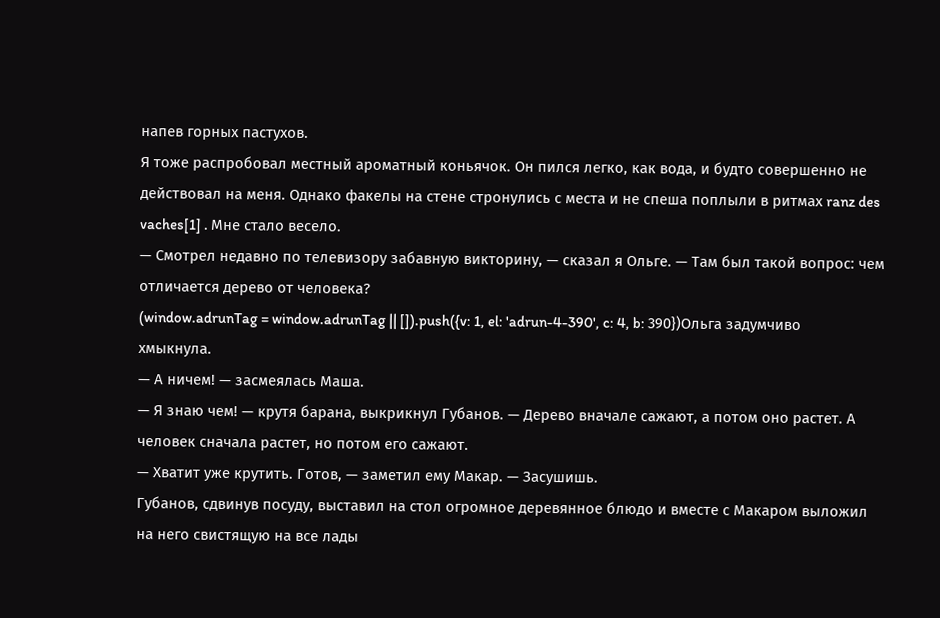напев горных пастухов.
Я тоже распробовал местный ароматный коньячок. Он пился легко, как вода, и будто совершенно не действовал на меня. Однако факелы на стене стронулись с места и не спеша поплыли в ритмах ranz des vaches[1] . Мне стало весело.
— Смотрел недавно по телевизору забавную викторину, — сказал я Ольге. — Там был такой вопрос: чем отличается дерево от человека?
(window.adrunTag = window.adrunTag || []).push({v: 1, el: 'adrun-4-390', c: 4, b: 390})Ольга задумчиво хмыкнула.
— А ничем! — засмеялась Маша.
— Я знаю чем! — крутя барана, выкрикнул Губанов. — Дерево вначале сажают, а потом оно растет. А человек сначала растет, но потом его сажают.
— Хватит уже крутить. Готов, — заметил ему Макар. — Засушишь.
Губанов, сдвинув посуду, выставил на стол огромное деревянное блюдо и вместе с Макаром выложил на него свистящую на все лады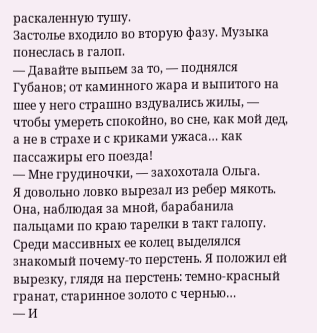раскаленную тушу.
Застолье входило во вторую фазу. Музыка понеслась в галоп.
— Давайте выпьем за то, — поднялся Губанов; от каминного жара и выпитого на шее у него страшно вздувались жилы, — чтобы умереть спокойно, во сне, как мой дед, а не в страхе и с криками ужаса… как пассажиры его поезда!
— Мне грудиночки, — захохотала Ольга.
Я довольно ловко вырезал из ребер мякоть. Она, наблюдая за мной, барабанила пальцами по краю тарелки в такт галопу. Среди массивных ее колец выделялся знакомый почему-то перстень. Я положил ей вырезку, глядя на перстень: темно-красный гранат, старинное золото с чернью…
— И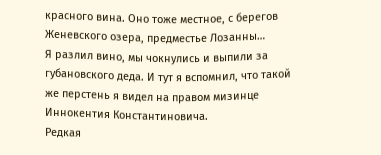красного вина. Оно тоже местное, с берегов Женевского озера, предместье Лозанны…
Я разлил вино, мы чокнулись и выпили за губановского деда. И тут я вспомнил, что такой же перстень я видел на правом мизинце Иннокентия Константиновича.
Редкая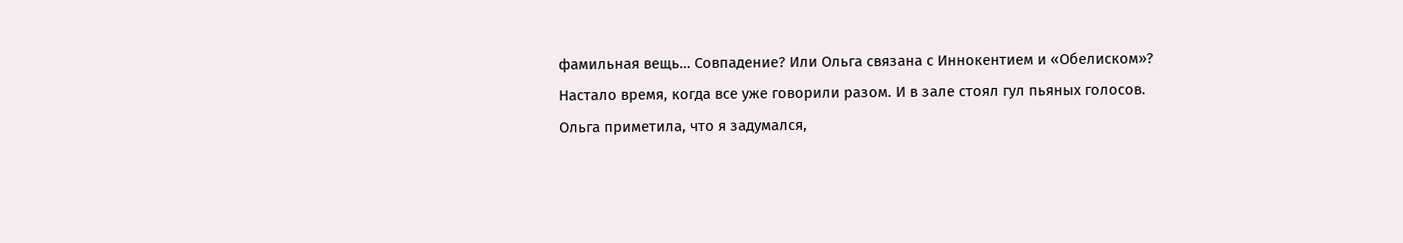фамильная вещь… Совпадение? Или Ольга связана с Иннокентием и «Обелиском»?
Настало время, когда все уже говорили разом. И в зале стоял гул пьяных голосов.
Ольга приметила, что я задумался,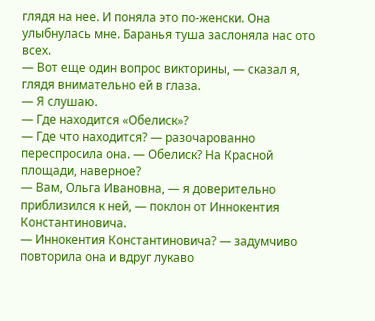глядя на нее. И поняла это по-женски. Она улыбнулась мне. Баранья туша заслоняла нас ото всех.
— Вот еще один вопрос викторины, — сказал я, глядя внимательно ей в глаза.
— Я слушаю.
— Где находится «Обелиск»?
— Где что находится? — разочарованно переспросила она. — Обелиск? На Красной площади, наверное?
— Вам, Ольга Ивановна, — я доверительно приблизился к ней, — поклон от Иннокентия Константиновича.
— Иннокентия Константиновича? — задумчиво повторила она и вдруг лукаво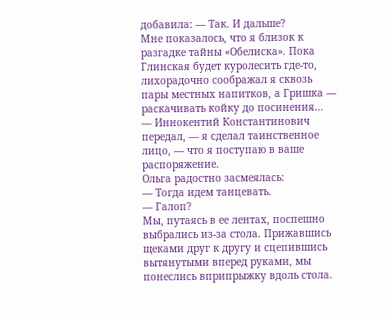добавила: — Так. И дальше?
Мне показалось, что я близок к разгадке тайны «Обелиска». Пока Глинская будет куролесить где-то, лихорадочно соображал я сквозь пары местных напитков, а Гришка — раскачивать койку до посинения…
— Иннокентий Константинович передал, — я сделал таинственное лицо, — что я поступаю в ваше распоряжение.
Ольга радостно засмеялась:
— Тогда идем танцевать.
— Галоп?
Мы, путаясь в ее лентах, поспешно выбрались из-за стола. Прижавшись щеками друг к другу и сцепившись вытянутыми вперед руками, мы понеслись вприпрыжку вдоль стола.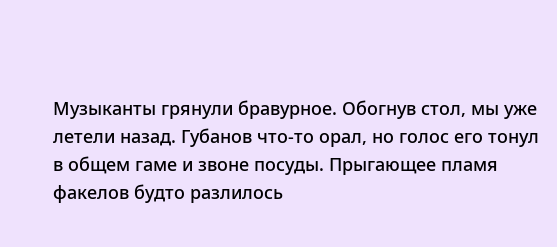Музыканты грянули бравурное. Обогнув стол, мы уже летели назад. Губанов что-то орал, но голос его тонул в общем гаме и звоне посуды. Прыгающее пламя факелов будто разлилось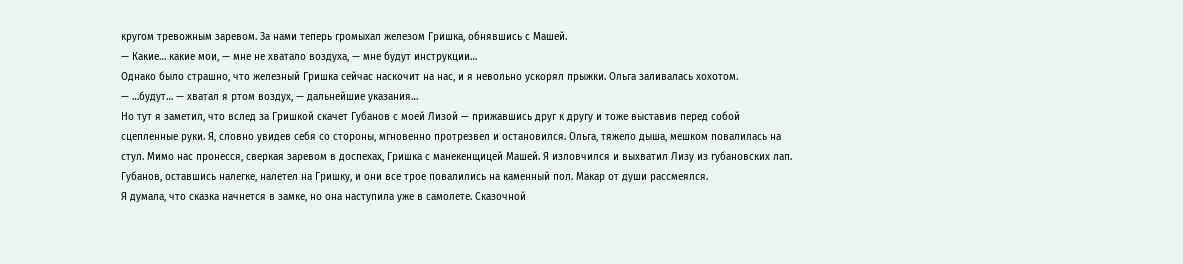кругом тревожным заревом. За нами теперь громыхал железом Гришка, обнявшись с Машей.
— Какие… какие мои, — мне не хватало воздуха, — мне будут инструкции…
Однако было страшно, что железный Гришка сейчас наскочит на нас, и я невольно ускорял прыжки. Ольга заливалась хохотом.
— …будут… — хватал я ртом воздух, — дальнейшие указания…
Но тут я заметил, что вслед за Гришкой скачет Губанов с моей Лизой — прижавшись друг к другу и тоже выставив перед собой сцепленные руки. Я, словно увидев себя со стороны, мгновенно протрезвел и остановился. Ольга, тяжело дыша, мешком повалилась на стул. Мимо нас пронесся, сверкая заревом в доспехах, Гришка с манекенщицей Машей. Я изловчился и выхватил Лизу из губановских лап. Губанов, оставшись налегке, налетел на Гришку, и они все трое повалились на каменный пол. Макар от души рассмеялся.
Я думала, что сказка начнется в замке, но она наступила уже в самолете. Сказочной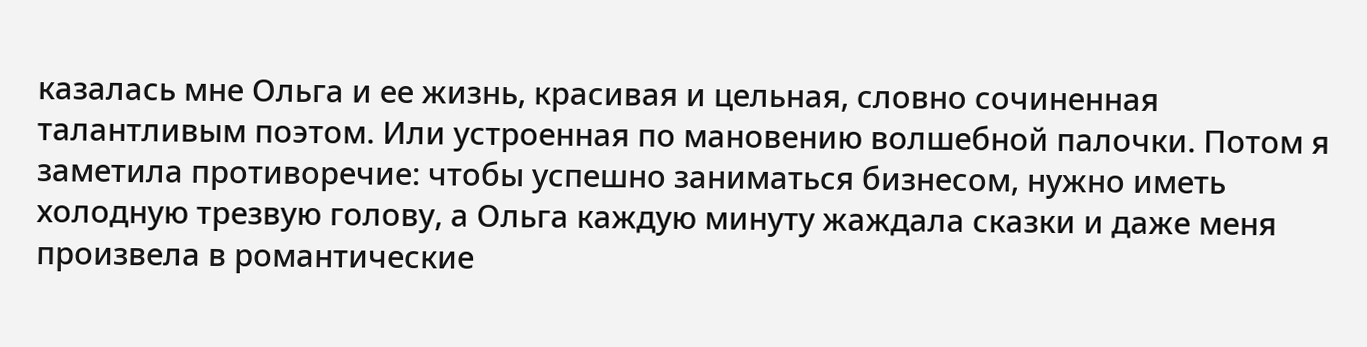казалась мне Ольга и ее жизнь, красивая и цельная, словно сочиненная талантливым поэтом. Или устроенная по мановению волшебной палочки. Потом я заметила противоречие: чтобы успешно заниматься бизнесом, нужно иметь холодную трезвую голову, а Ольга каждую минуту жаждала сказки и даже меня произвела в романтические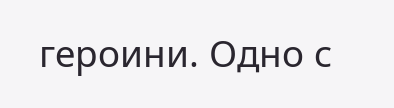героини. Одно с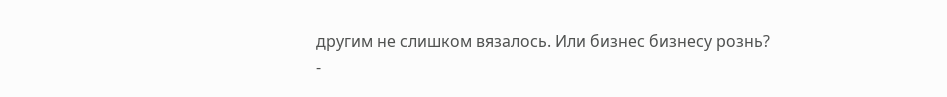другим не слишком вязалось. Или бизнес бизнесу рознь?
-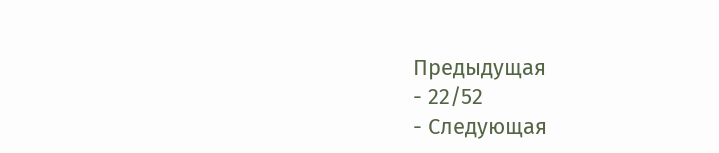Предыдущая
- 22/52
- Следующая